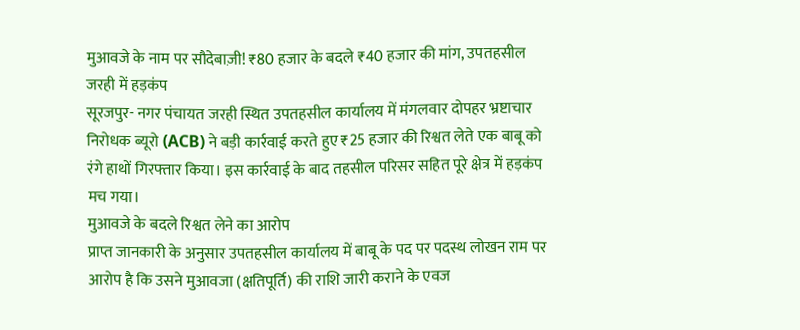मुआवजे के नाम पर सौदेबाज़ी! ₹80 हजार के बदले ₹40 हजार की मांग, उपतहसील जरही में हड़कंप
सूरजपुर- नगर पंचायत जरही स्थित उपतहसील कार्यालय में मंगलवार दोपहर भ्रष्टाचार निरोधक ब्यूरो (ACB) ने बड़ी कार्रवाई करते हुए ₹25 हजार की रिश्वत लेते एक बाबू को रंगे हाथों गिरफ्तार किया। इस कार्रवाई के बाद तहसील परिसर सहित पूरे क्षेत्र में हड़कंप मच गया।
मुआवजे के बदले रिश्वत लेने का आरोप
प्राप्त जानकारी के अनुसार उपतहसील कार्यालय में बाबू के पद पर पदस्थ लोखन राम पर आरोप है कि उसने मुआवजा (क्षतिपूर्ति) की राशि जारी कराने के एवज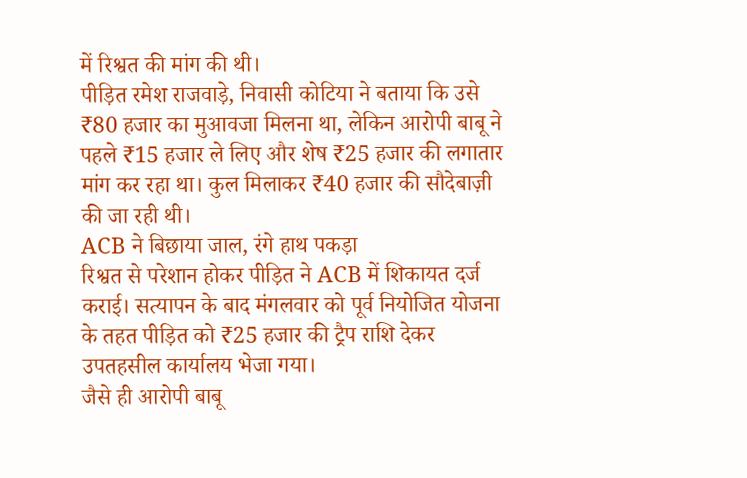में रिश्वत की मांग की थी।
पीड़ित रमेश राजवाड़े, निवासी कोटिया ने बताया कि उसे ₹80 हजार का मुआवजा मिलना था, लेकिन आरोपी बाबू ने पहले ₹15 हजार ले लिए और शेष ₹25 हजार की लगातार मांग कर रहा था। कुल मिलाकर ₹40 हजार की सौदेबाज़ी की जा रही थी।
ACB ने बिछाया जाल, रंगे हाथ पकड़ा
रिश्वत से परेशान होकर पीड़ित ने ACB में शिकायत दर्ज कराई। सत्यापन के बाद मंगलवार को पूर्व नियोजित योजना के तहत पीड़ित को ₹25 हजार की ट्रैप राशि देकर उपतहसील कार्यालय भेजा गया।
जैसे ही आरोपी बाबू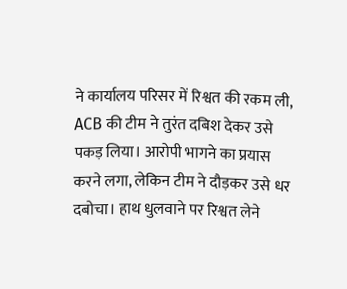ने कार्यालय परिसर में रिश्वत की रकम ली, ACB की टीम ने तुरंत दबिश देकर उसे पकड़ लिया। आरोपी भागने का प्रयास करने लगा, लेकिन टीम ने दौड़कर उसे धर दबोचा। हाथ धुलवाने पर रिश्वत लेने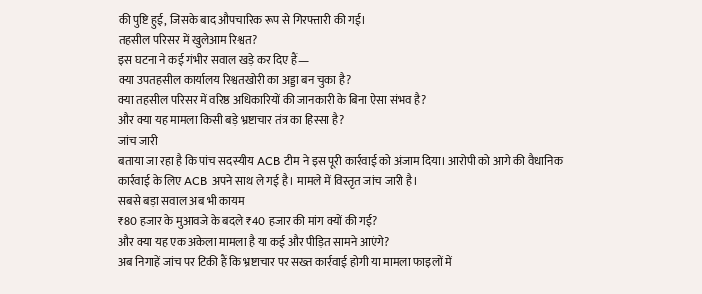की पुष्टि हुई, जिसके बाद औपचारिक रूप से गिरफ्तारी की गई।
तहसील परिसर में खुलेआम रिश्वत?
इस घटना ने कई गंभीर सवाल खड़े कर दिए हैं—
क्या उपतहसील कार्यालय रिश्वतखोरी का अड्डा बन चुका है?
क्या तहसील परिसर में वरिष्ठ अधिकारियों की जानकारी के बिना ऐसा संभव है?
और क्या यह मामला किसी बड़े भ्रष्टाचार तंत्र का हिस्सा है?
जांच जारी
बताया जा रहा है कि पांच सदस्यीय ACB टीम ने इस पूरी कार्रवाई को अंजाम दिया। आरोपी को आगे की वैधानिक कार्रवाई के लिए ACB अपने साथ ले गई है। मामले में विस्तृत जांच जारी है।
सबसे बड़ा सवाल अब भी कायम
₹80 हजार के मुआवजे के बदले ₹40 हजार की मांग क्यों की गई?
और क्या यह एक अकेला मामला है या कई और पीड़ित सामने आएंगे?
अब निगाहें जांच पर टिकी हैं कि भ्रष्टाचार पर सख्त कार्रवाई होगी या मामला फाइलों में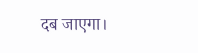दब जाएगा।